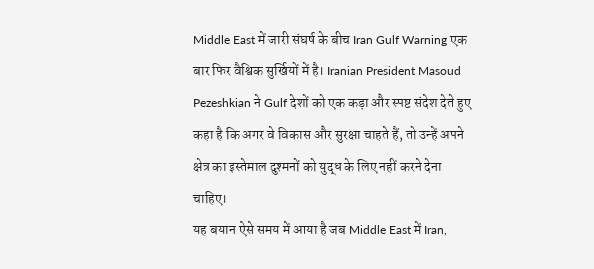Middle East में जारी संघर्ष के बीच Iran Gulf Warning एक बार फिर वैश्विक सुर्खियों में है। Iranian President Masoud Pezeshkian ने Gulf देशों को एक कड़ा और स्पष्ट संदेश देते हुए कहा है कि अगर वे विकास और सुरक्षा चाहते हैं, तो उन्हें अपने क्षेत्र का इस्तेमाल दुश्मनों को युद्ध के लिए नहीं करने देना चाहिए।
यह बयान ऐसे समय में आया है जब Middle East में Iran,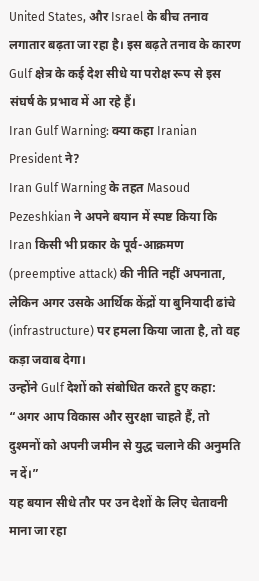United States, और Israel के बीच तनाव लगातार बढ़ता जा रहा है। इस बढ़ते तनाव के कारण Gulf क्षेत्र के कई देश सीधे या परोक्ष रूप से इस संघर्ष के प्रभाव में आ रहे हैं।
Iran Gulf Warning: क्या कहा Iranian President ने?
Iran Gulf Warning के तहत Masoud Pezeshkian ने अपने बयान में स्पष्ट किया कि Iran किसी भी प्रकार के पूर्व-आक्रमण (preemptive attack) की नीति नहीं अपनाता, लेकिन अगर उसके आर्थिक केंद्रों या बुनियादी ढांचे (infrastructure) पर हमला किया जाता है, तो वह कड़ा जवाब देगा।
उन्होंने Gulf देशों को संबोधित करते हुए कहा:
“अगर आप विकास और सुरक्षा चाहते हैं, तो दुश्मनों को अपनी जमीन से युद्ध चलाने की अनुमति न दें।”
यह बयान सीधे तौर पर उन देशों के लिए चेतावनी माना जा रहा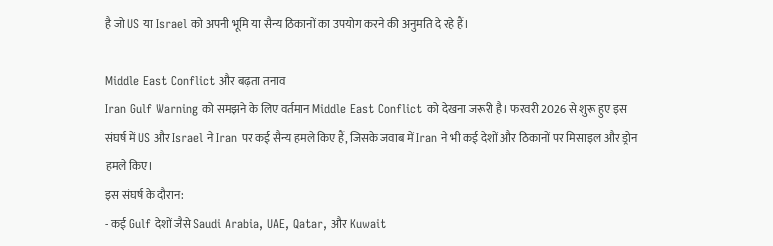है जो US या Israel को अपनी भूमि या सैन्य ठिकानों का उपयोग करने की अनुमति दे रहे हैं।

Middle East Conflict और बढ़ता तनाव
Iran Gulf Warning को समझने के लिए वर्तमान Middle East Conflict को देखना जरूरी है। फरवरी 2026 से शुरू हुए इस संघर्ष में US और Israel ने Iran पर कई सैन्य हमले किए हैं, जिसके जवाब में Iran ने भी कई देशों और ठिकानों पर मिसाइल और ड्रोन हमले किए।
इस संघर्ष के दौरान:
- कई Gulf देशों जैसे Saudi Arabia, UAE, Qatar, और Kuwait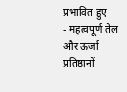प्रभावित हुए
- महत्वपूर्ण तेल और ऊर्जा प्रतिष्ठानों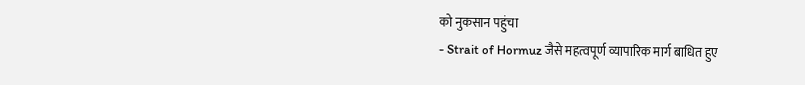को नुकसान पहुंचा
- Strait of Hormuz जैसे महत्वपूर्ण व्यापारिक मार्ग बाधित हुए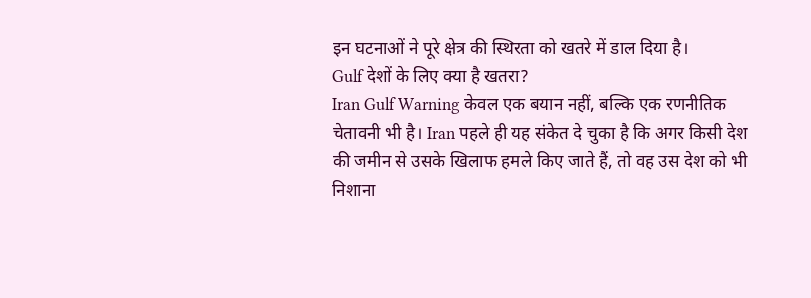इन घटनाओं ने पूरे क्षेत्र की स्थिरता को खतरे में डाल दिया है।
Gulf देशों के लिए क्या है खतरा?
Iran Gulf Warning केवल एक बयान नहीं, बल्कि एक रणनीतिक चेतावनी भी है। Iran पहले ही यह संकेत दे चुका है कि अगर किसी देश की जमीन से उसके खिलाफ हमले किए जाते हैं, तो वह उस देश को भी निशाना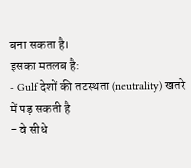बना सकता है।
इसका मतलब है:
- Gulf देशों की तटस्थता (neutrality) खतरे में पड़ सकती है
- वे सीधे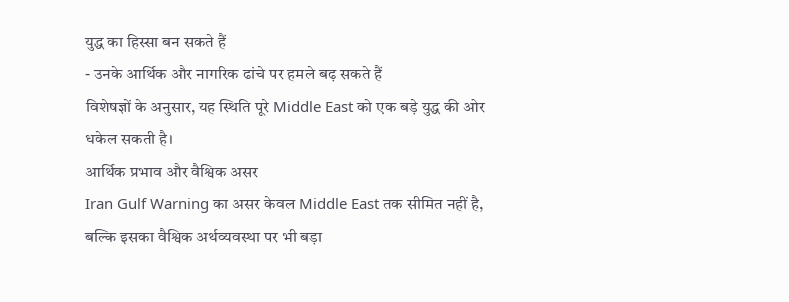युद्ध का हिस्सा बन सकते हैं
- उनके आर्थिक और नागरिक ढांचे पर हमले बढ़ सकते हैं
विशेषज्ञों के अनुसार, यह स्थिति पूरे Middle East को एक बड़े युद्ध की ओर धकेल सकती है।
आर्थिक प्रभाव और वैश्विक असर
Iran Gulf Warning का असर केवल Middle East तक सीमित नहीं है, बल्कि इसका वैश्विक अर्थव्यवस्था पर भी बड़ा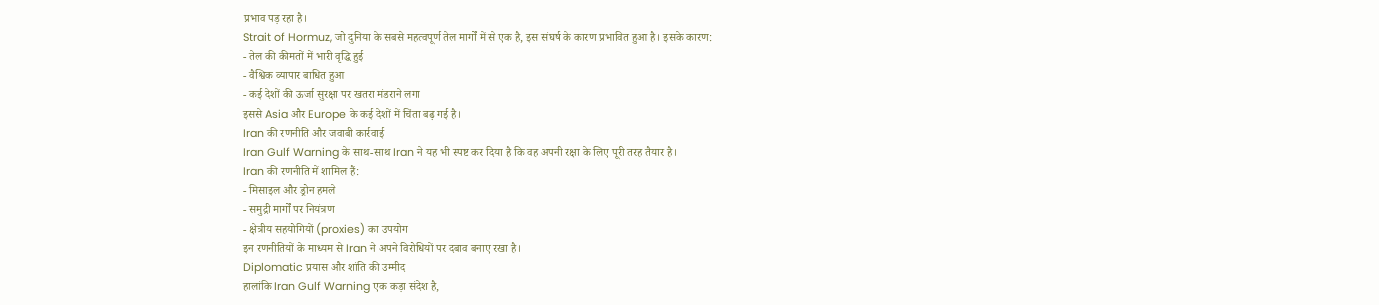प्रभाव पड़ रहा है।
Strait of Hormuz, जो दुनिया के सबसे महत्वपूर्ण तेल मार्गों में से एक है, इस संघर्ष के कारण प्रभावित हुआ है। इसके कारण:
- तेल की कीमतों में भारी वृद्धि हुई
- वैश्विक व्यापार बाधित हुआ
- कई देशों की ऊर्जा सुरक्षा पर खतरा मंडराने लगा
इससे Asia और Europe के कई देशों में चिंता बढ़ गई है।
Iran की रणनीति और जवाबी कार्रवाई
Iran Gulf Warning के साथ-साथ Iran ने यह भी स्पष्ट कर दिया है कि वह अपनी रक्षा के लिए पूरी तरह तैयार है।
Iran की रणनीति में शामिल हैं:
- मिसाइल और ड्रोन हमले
- समुद्री मार्गों पर नियंत्रण
- क्षेत्रीय सहयोगियों (proxies) का उपयोग
इन रणनीतियों के माध्यम से Iran ने अपने विरोधियों पर दबाव बनाए रखा है।
Diplomatic प्रयास और शांति की उम्मीद
हालांकि Iran Gulf Warning एक कड़ा संदेश है,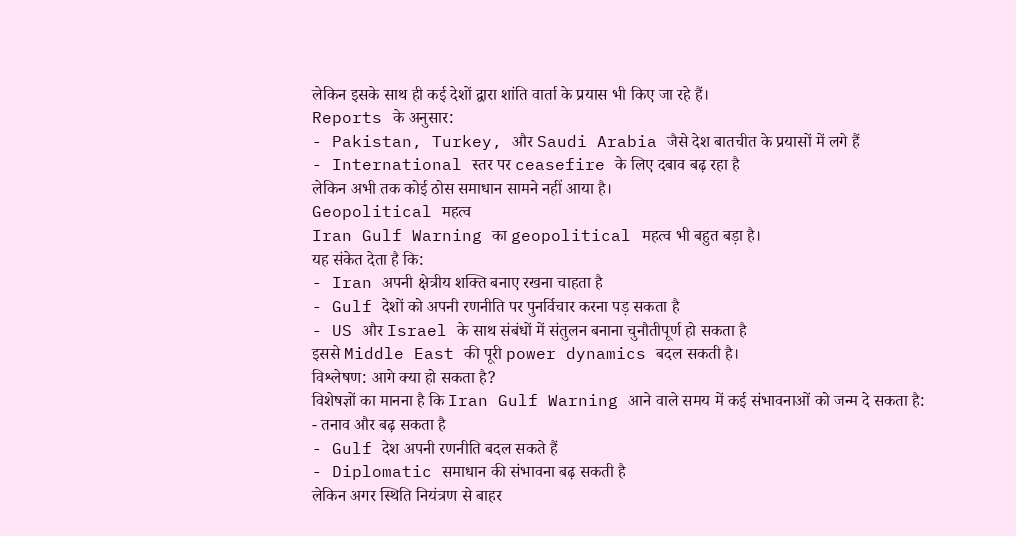लेकिन इसके साथ ही कई देशों द्वारा शांति वार्ता के प्रयास भी किए जा रहे हैं।
Reports के अनुसार:
- Pakistan, Turkey, और Saudi Arabia जैसे देश बातचीत के प्रयासों में लगे हैं
- International स्तर पर ceasefire के लिए दबाव बढ़ रहा है
लेकिन अभी तक कोई ठोस समाधान सामने नहीं आया है।
Geopolitical महत्व
Iran Gulf Warning का geopolitical महत्व भी बहुत बड़ा है।
यह संकेत देता है कि:
- Iran अपनी क्षेत्रीय शक्ति बनाए रखना चाहता है
- Gulf देशों को अपनी रणनीति पर पुनर्विचार करना पड़ सकता है
- US और Israel के साथ संबंधों में संतुलन बनाना चुनौतीपूर्ण हो सकता है
इससे Middle East की पूरी power dynamics बदल सकती है।
विश्लेषण: आगे क्या हो सकता है?
विशेषज्ञों का मानना है कि Iran Gulf Warning आने वाले समय में कई संभावनाओं को जन्म दे सकता है:
- तनाव और बढ़ सकता है
- Gulf देश अपनी रणनीति बदल सकते हैं
- Diplomatic समाधान की संभावना बढ़ सकती है
लेकिन अगर स्थिति नियंत्रण से बाहर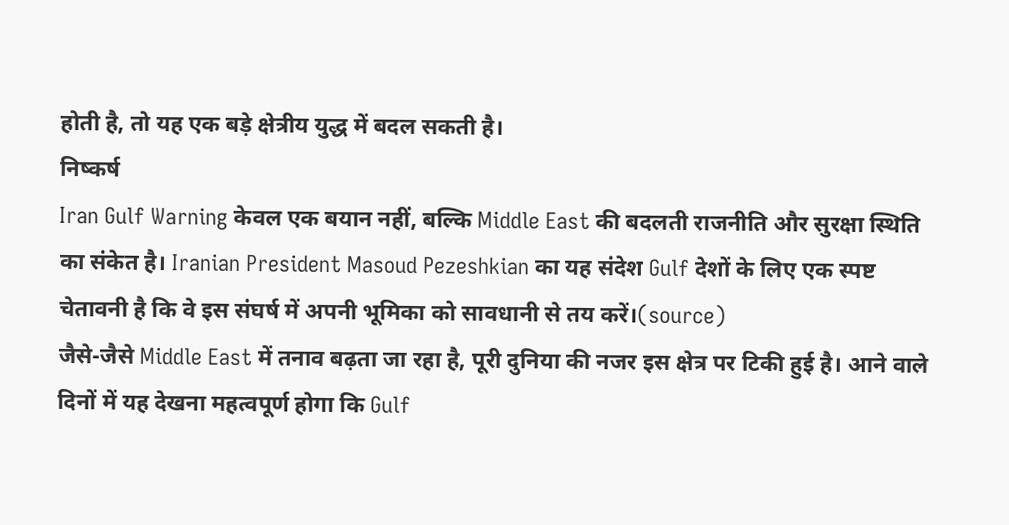होती है, तो यह एक बड़े क्षेत्रीय युद्ध में बदल सकती है।
निष्कर्ष
Iran Gulf Warning केवल एक बयान नहीं, बल्कि Middle East की बदलती राजनीति और सुरक्षा स्थिति का संकेत है। Iranian President Masoud Pezeshkian का यह संदेश Gulf देशों के लिए एक स्पष्ट चेतावनी है कि वे इस संघर्ष में अपनी भूमिका को सावधानी से तय करें।(source)
जैसे-जैसे Middle East में तनाव बढ़ता जा रहा है, पूरी दुनिया की नजर इस क्षेत्र पर टिकी हुई है। आने वाले दिनों में यह देखना महत्वपूर्ण होगा कि Gulf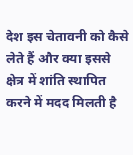देश इस चेतावनी को कैसे लेते हैं और क्या इससे क्षेत्र में शांति स्थापित करने में मदद मिलती है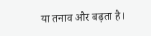या तनाव और बढ़ता है।